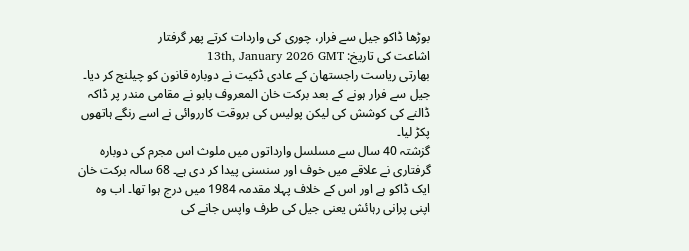بوڑھا ڈاکو جیل سے فرار، چوری کی واردات کرتے پھر گرفتار
اشاعت کی تاریخ: 13th, January 2026 GMT
بھارتی ریاست راجستھان کے عادی ڈکیت نے دوبارہ قانون کو چیلنج کر دیا۔ جیل سے فرار ہونے کے بعد برکت خان المعروف بابو نے مقامی مندر پر ڈاکہ ڈالنے کی کوشش کی لیکن پولیس کی بروقت کارروائی نے اسے رنگے ہاتھوں پکڑ لیا۔
گزشتہ 40 سال سے مسلسل وارداتوں میں ملوث اس مجرم کی دوبارہ گرفتاری نے علاقے میں خوف اور سنسنی پیدا کر دی ہے۔ 68 سالہ برکت خان ایک ڈاکو ہے اور اس کے خلاف پہلا مقدمہ 1984 میں درج ہوا تھا۔ اب وہ اپنی پرانی رہائش یعنی جیل کی طرف واپس جانے کی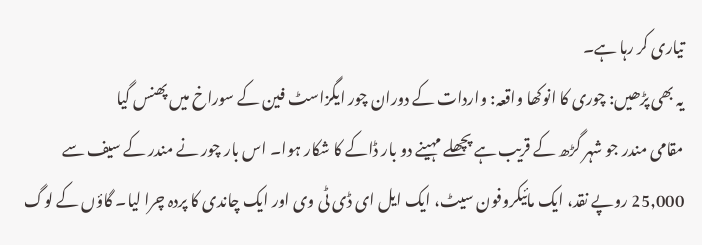تیاری کر رہا ہے۔
یہ بھی پڑھیں: چوری کا انوکھا واقعہ: واردات کے دوران چور ایگزاسٹ فین کے سوراخ میں پھنس گیا
مقامی مندر جو شہر گڑھ کے قریب ہے پچھلے مہینے دو بار ڈاکے کا شکار ہوا۔ اس بار چور نے مندر کے سیف سے 25,000 روپے نقد، ایک مائیکروفون سیٹ، ایک ایل ای ڈی ٹی وی اور ایک چاندی کا پردہ چرا لیا۔ گاؤں کے لوگ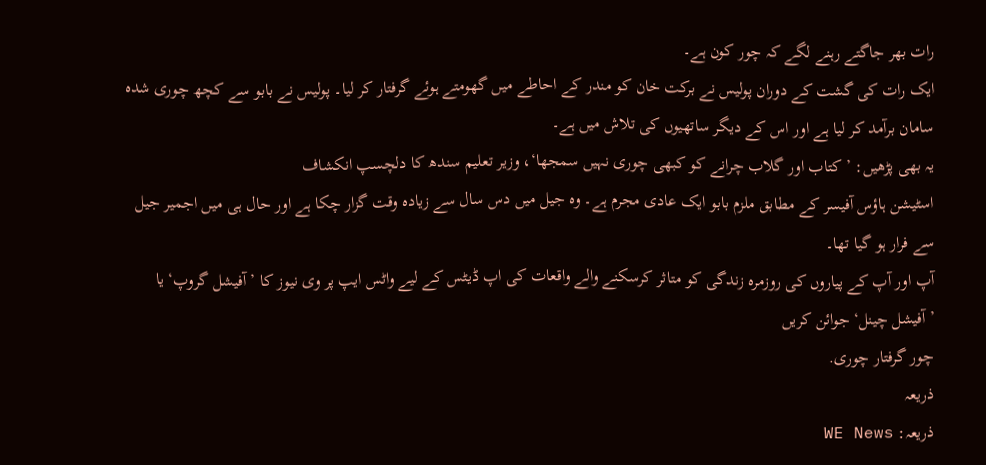رات بھر جاگتے رہنے لگے کہ چور کون ہے۔
ایک رات کی گشت کے دوران پولیس نے برکت خان کو مندر کے احاطے میں گھومتے ہوئے گرفتار کر لیا۔ پولیس نے بابو سے کچھ چوری شدہ سامان برآمد کر لیا ہے اور اس کے دیگر ساتھیوں کی تلاش میں ہے۔
یہ بھی پڑھیں: ’کتاب اور گلاب چرانے کو کبھی چوری نہیں سمجھا‘، وزیر تعلیم سندھ کا دلچسپ انکشاف
اسٹیشن ہاؤس آفیسر کے مطابق ملزم بابو ایک عادی مجرم ہے۔ وہ جیل میں دس سال سے زیادہ وقت گزار چکا ہے اور حال ہی میں اجمیر جیل سے فرار ہو گیا تھا۔
آپ اور آپ کے پیاروں کی روزمرہ زندگی کو متاثر کرسکنے والے واقعات کی اپ ڈیٹس کے لیے واٹس ایپ پر وی نیوز کا ’آفیشل گروپ‘ یا ’آفیشل چینل‘ جوائن کریں
چور گرفتار چوری.
ذریعہ
ذریعہ: WE News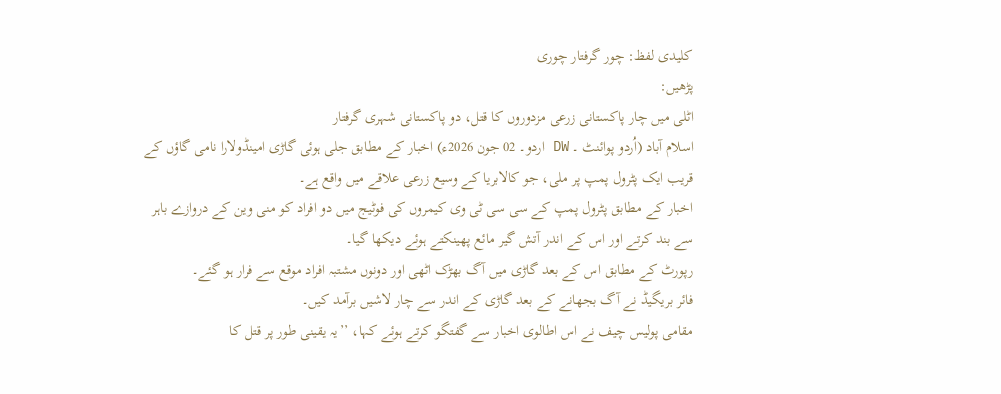کلیدی لفظ: چور گرفتار چوری
پڑھیں:
اٹلی میں چار پاکستانی زرعی مزدوروں کا قتل، دو پاکستانی شہری گرفتار
اسلام آباد (اُردو پوائنٹ ۔ DW اردو۔ 02 جون 2026ء) اخبار کے مطابق جلی ہوئی گاڑی امینڈولارا نامی گاؤں کے قریب ایک پٹرول پمپ پر ملی، جو کالابریا کے وسیع زرعی علاقے میں واقع ہے۔
اخبار کے مطابق پٹرول پمپ کے سی سی ٹی وی کیمروں کی فوٹیج میں دو افراد کو منی وین کے دروازے باہر سے بند کرتے اور اس کے اندر آتش گیر مائع پھینکتے ہوئے دیکھا گیا۔
رپورٹ کے مطابق اس کے بعد گاڑی میں آگ بھڑک اٹھی اور دونوں مشتبہ افراد موقع سے فرار ہو گئے۔
فائر بریگیڈ نے آگ بجھانے کے بعد گاڑی کے اندر سے چار لاشیں برآمد کیں۔
مقامی پولیس چیف نے اس اطالوی اخبار سے گفتگو کرتے ہوئے کہا، ’’یہ یقینی طور پر قتل کا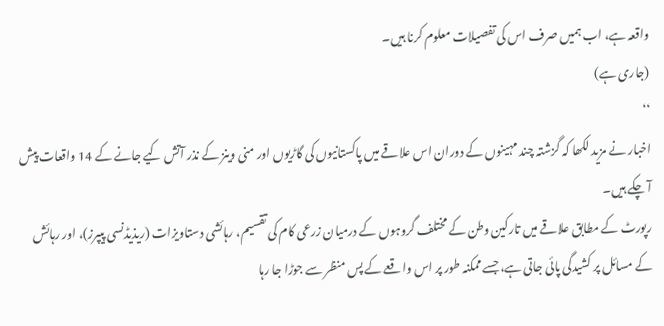واقعہ ہے، اب ہمیں صرف اس کی تفصیلات معلوم کرنا ہیں۔
(جاری ہے)
‘‘
اخبار نے مزید لکھا کہ گزشتہ چند مہینوں کے دوران اس علاقے میں پاکستانیوں کی گاڑیوں اور منی وینز کے نذر آتش کیے جانے کے 14 واقعات پیش آ چکے ہیں۔
رپورٹ کے مطابق علاقے میں تارکین وطن کے مختلف گروہوں کے درمیان زرعی کام کی تقسیم، رہائشی دستاویزات (ریذیڈنسی پیپرز)، اور رہائش کے مسائل پر کشیدگی پائی جاتی ہے، جسے ممکنہ طور پر اس واقعے کے پس منظر سے جوڑا جا رہا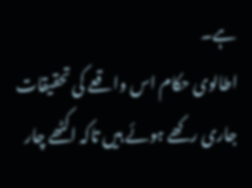ہے۔
اطالوی حکام اس واقعے کی تحقیقات جاری رکھے ہوئے ہیں تاکہ اکٹھے چار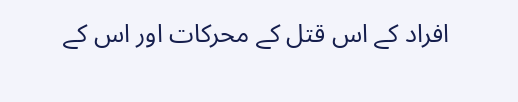افراد کے اس قتل کے محرکات اور اس کے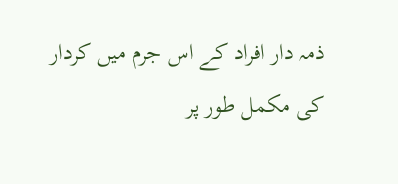ذمہ دار افراد کے اس جرم میں کردار کی مکمل طور پر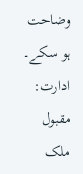وضاحت ہو سکے۔
ادارت: مقبول ملک